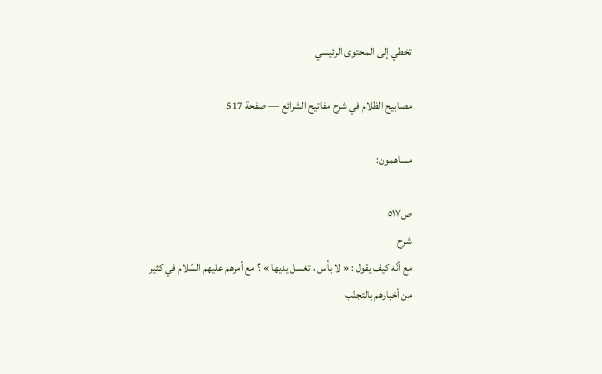تخطي إلى المحتوى الرئيسي

مصابيح الظلام في شرح مفاتيح الشرائع — صفحة 517

مساهمون:

ص٥١٧
شرح
مع أنّه كيف يقول : « لا بأس ، تغسل يديها » ؟ مع أمرهم عليهم السّلام في كثير من أخبارهم بالتجنّب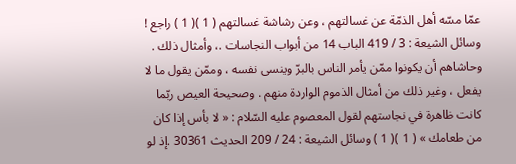عمّا مسّه أهل الذمّة عن غسالتهم ، وعن رشاشة غسالتهم ( 1 )( 1 ) راجع ! وسائل الشيعة : 3 / 419 الباب 14 من أبواب النجاسات .، وأمثال ذلك . وحاشاهم أن يكونوا ممّن يأمر الناس بالبرّ وينسى نفسه ، وممّن يقول ما لا يفعل ، وغير ذلك من أمثال الذموم الواردة منهم . وصحيحة العيص ربّما كانت ظاهرة في نجاستهم لقول المعصوم عليه السّلام : « لا بأس إذا كان من طعامك » ( 1 )( 1 ) وسائل الشيعة : 24 / 209 الحديث 30361 .إذ لو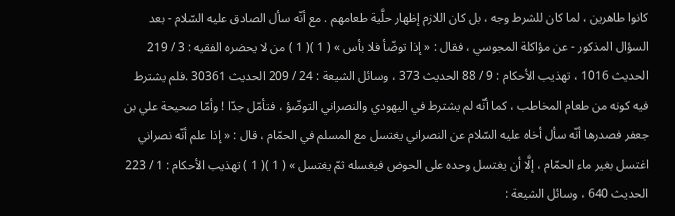كانوا طاهرين ، لما كان للشرط وجه ، بل كان اللازم إظهار حلَّية طعامهم . مع أنّه سأل الصادق عليه السّلام - بعد السؤال المذكور - عن مؤاكلة المجوسي ، فقال : « إذا توضّأ فلا بأس » ( 1 )( 1 ) من لا يحضره الفقيه : 3 / 219 الحديث 1016 ، تهذيب الأحكام : 9 / 88 الحديث 373 ، وسائل الشيعة : 24 / 209 الحديث 30361 .فلم يشترط فيه كونه من طعام المخاطب ، كما أنّه لم يشترط في اليهودي والنصراني التوضّؤ ، فتأمّل جدّا ! وأمّا صحيحة علي بن جعفر فصدرها أنّه سأل أخاه عليه السّلام عن النصراني يغتسل مع المسلم في الحمّام ، قال : « إذا علم أنّه نصراني اغتسل بغير ماء الحمّام ، إلَّا أن يغتسل وحده على الحوض فيغسله ثمّ يغتسل » ( 1 )( 1 ) تهذيب الأحكام : 1 / 223 الحديث 640 ، وسائل الشيعة :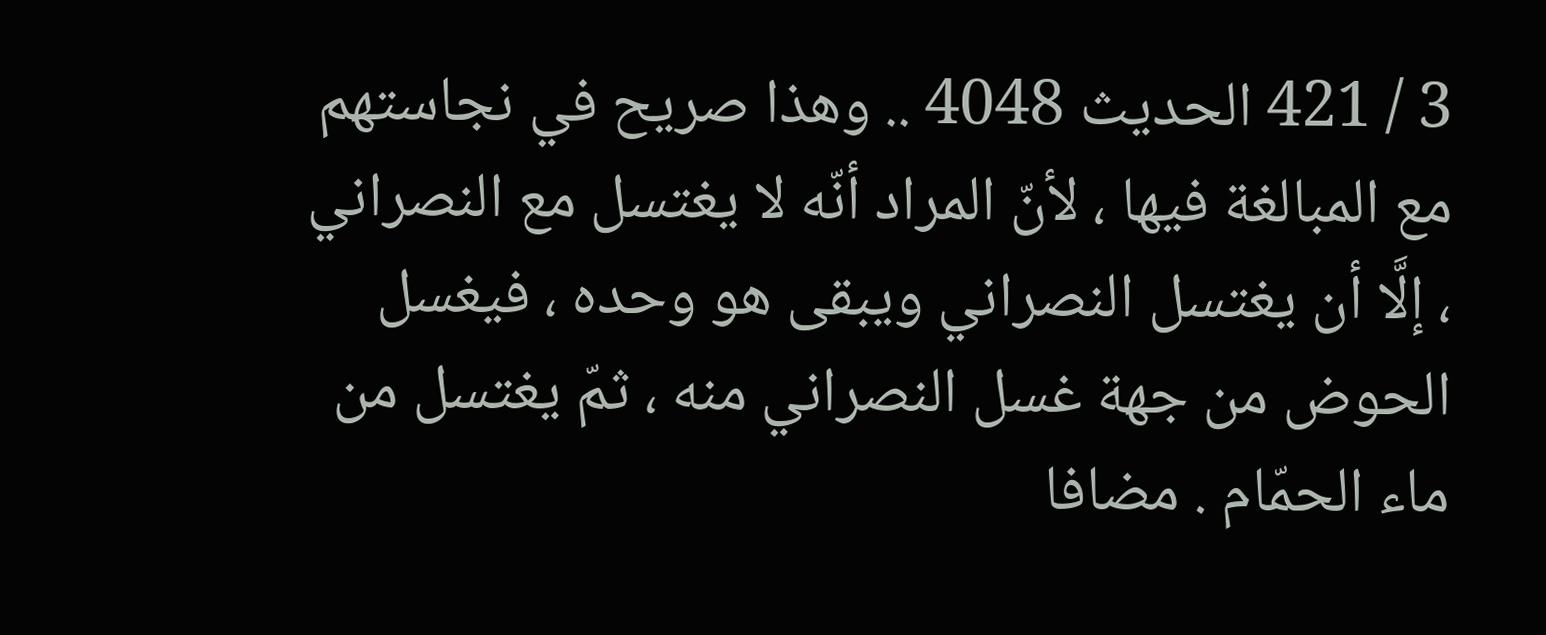3 / 421 الحديث 4048 .. وهذا صريح في نجاستهم مع المبالغة فيها ، لأنّ المراد أنّه لا يغتسل مع النصراني ، إلَّا أن يغتسل النصراني ويبقى هو وحده ، فيغسل الحوض من جهة غسل النصراني منه ، ثمّ يغتسل من ماء الحمّام . مضافا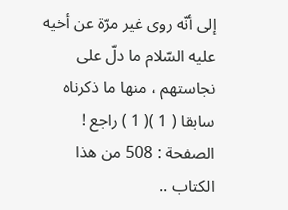إلى أنّه روى غير مرّة عن أخيه عليه السّلام ما دلّ على نجاستهم ، منها ما ذكرناه سابقا ( 1 )( 1 ) راجع ! الصفحة : 508 من هذا الكتاب ..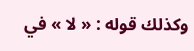وكذلك قوله : « لا » في